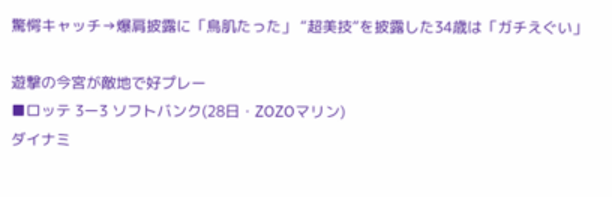驚愕キャッチ→爆肩披露に「鳥肌たった」 “超美技”を披露した34歳は「ガチえぐい」

遊撃の今宮が敵地で好プレー
■ロッテ 3ー3 ソフトバンク(28日・ZOZOマリン)
ダイナミ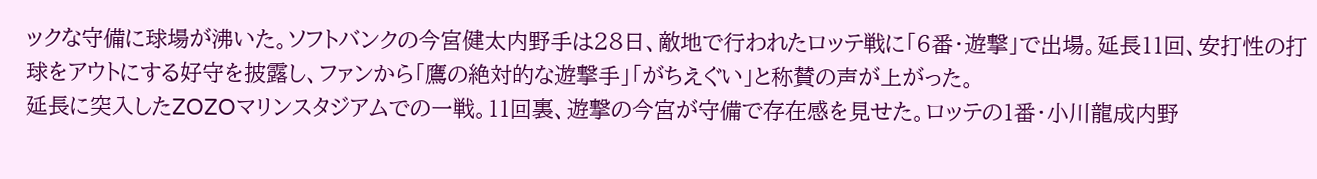ックな守備に球場が沸いた。ソフトバンクの今宮健太内野手は28日、敵地で行われたロッテ戦に「6番・遊撃」で出場。延長11回、安打性の打球をアウトにする好守を披露し、ファンから「鷹の絶対的な遊撃手」「がちえぐい」と称賛の声が上がった。
延長に突入したZOZOマリンスタジアムでの一戦。11回裏、遊撃の今宮が守備で存在感を見せた。ロッテの1番・小川龍成内野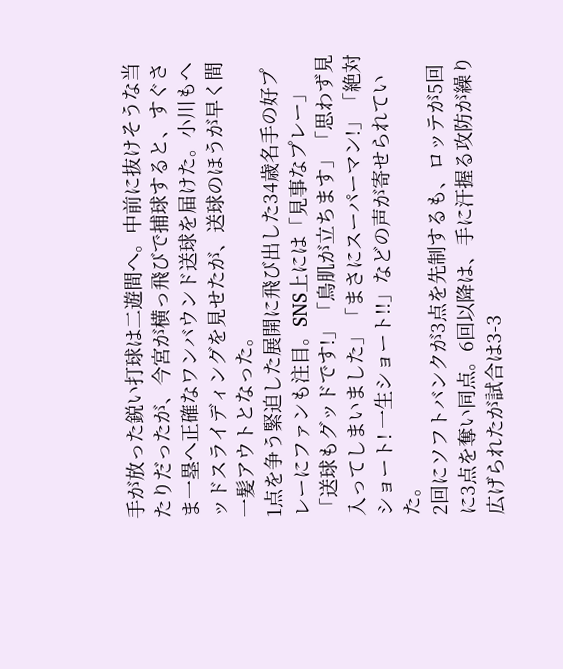手が放った鋭い打球は二遊間へ。中前に抜けそうな当たりだったが、今宮が横っ飛びで捕球すると、すぐさま一塁へ正確なワンバウンド送球を届けた。小川もヘッドスライディングを見せたが、送球のほうが早く間一髪アウトとなった。
1点を争う緊迫した展開に飛び出した34歳名手の好プレーにファンも注目。SNS上には「見事なプレー」「送球もグッドです!」「鳥肌が立ちます」「思わず見入ってしまいました」「まさにスーパーマン!」「絶対ショート! 一生ショート!!」などの声が寄せられていた。
2回にソフトバンクが3点を先制するも、ロッテが5回に3点を奪い同点。6回以降は、手に汗握る攻防が繰り広げられたが試合は3-3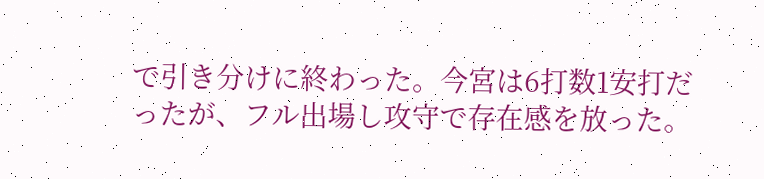で引き分けに終わった。今宮は6打数1安打だったが、フル出場し攻守で存在感を放った。